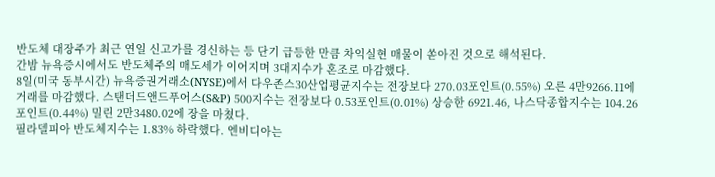반도체 대장주가 최근 연일 신고가를 경신하는 등 단기 급등한 만큼 차익실현 매물이 쏟아진 것으로 해석된다.
간밤 뉴욕증시에서도 반도체주의 매도세가 이어지며 3대지수가 혼조로 마감했다.
8일(미국 동부시간) 뉴욕증권거래소(NYSE)에서 다우존스30산업평균지수는 전장보다 270.03포인트(0.55%) 오른 4만9266.11에 거래를 마감했다. 스탠더드앤드푸어스(S&P) 500지수는 전장보다 0.53포인트(0.01%) 상승한 6921.46, 나스닥종합지수는 104.26포인트(0.44%) 밀린 2만3480.02에 장을 마쳤다.
필라델피아 반도체지수는 1.83% 하락했다. 엔비디아는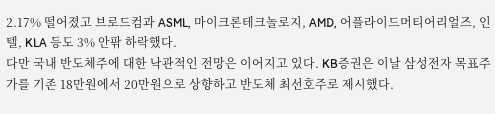2.17% 떨어졌고 브로드컴과 ASML, 마이크론테크놀로지, AMD, 어플라이드머티어리얼즈, 인텔, KLA 등도 3% 안팎 하락했다.
다만 국내 반도체주에 대한 낙관적인 전망은 이어지고 있다. KB증권은 이날 삼성전자 목표주가를 기존 18만원에서 20만원으로 상향하고 반도체 최선호주로 제시했다.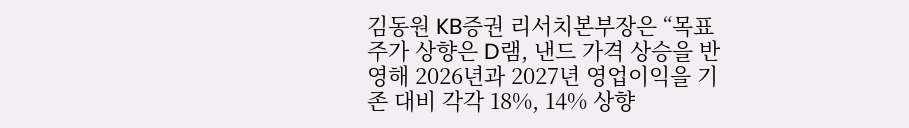김동원 KB증권 리서치본부장은 “목표주가 상향은 D램, 낸드 가격 상승을 반영해 2026년과 2027년 영업이익을 기존 대비 각각 18%, 14% 상향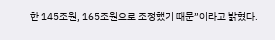한 145조원, 165조원으로 조정했기 때문”이라고 밝혔다.